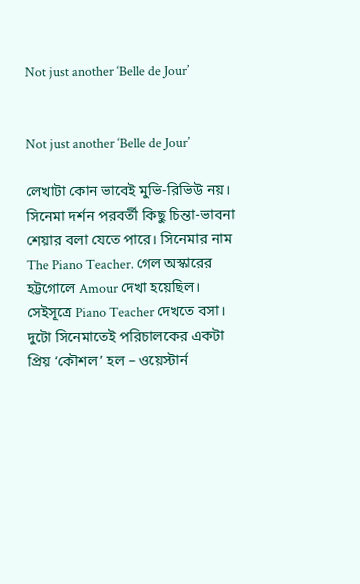Not just another ‘Belle de Jour’


Not just another ‘Belle de Jour’

লেখাটা কোন ভাবেই মুভি-রিভিউ নয়। সিনেমা দর্শন পরবর্তী কিছু চিন্তা-ভাবনা শেয়ার বলা যেতে পারে। সিনেমার নাম The Piano Teacher. গেল অস্কারের হট্টগোলে Amour দেখা হয়েছিল। সেইসূত্রে Piano Teacher দেখতে বসা। দুটো সিনেমাতেই পরিচালকের একটা প্রিয় ‘কৌশল’ হল – ওয়েস্টার্ন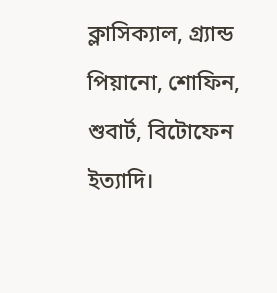ক্লাসিক্যাল, গ্র্যান্ড পিয়ানো, শোফিন, শুবার্ট, বিটোফেন ইত্যাদি।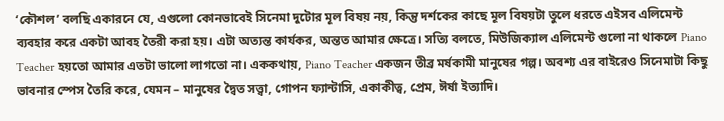‘কৌশল’ বলছি একারনে যে, এগুলো কোনভাবেই সিনেমা দুটোর মূল বিষয় নয়, কিন্তু দর্শকের কাছে মূল বিষয়টা তুলে ধরতে এইসব এলিমেন্ট ব্যবহার করে একটা আবহ তৈরী করা হয়। এটা অত্যন্ত কার্যকর, অন্তত আমার ক্ষেত্রে। সত্যি বলতে, মিউজিক্যাল এলিমেন্ট গুলো না থাকলে Piano Teacher হয়তো আমার এতটা ভালো লাগতো না। এককথায়, Piano Teacher একজন তীব্র মর্ষকামী মানুষের গল্প। অবশ্য এর বাইরেও সিনেমাটা কিছু ভাবনার স্পেস তৈরি করে, যেমন – মানুষের দ্বৈত সত্ত্বা, গোপন ফ্যান্টাসি, একাকীত্ব, প্রেম, ঈর্ষা ইত্যাদি।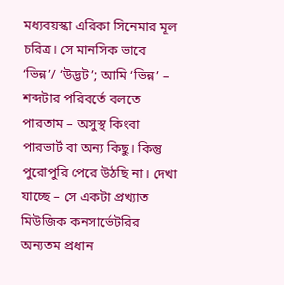মধ্যবয়স্কা এরিকা সিনেমার মূল চরিত্র। সে মানসিক ভাবে ‘ভিন্ন’/ ‘উদ্ভট’; আমি ‘ভিন্ন’ – শব্দটার পরিবর্তে বলতে পারতাম – অসুস্থ কিংবা পারভার্ট বা অন্য কিছু। কিন্তু পুরোপুরি পেরে উঠছি না। দেখা যাচ্ছে – সে একটা প্রখ্যাত মিউজিক কনসার্ভেটরির অন্যতম প্রধান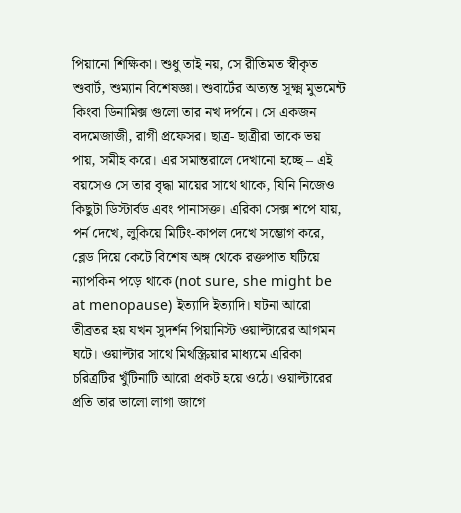পিয়ানো শিক্ষিকা। শুধু তাই নয়, সে রীতিমত স্বীকৃত শুবার্ট, শুম্যান বিশেষজ্ঞা। শুবার্টের অত্যন্ত সূক্ষ্ম মুভমেন্ট কিংবা ডিনামিক্স গুলো তার নখ দর্পনে। সে একজন বদমেজাজী, রাগী প্রফেসর। ছাত্র- ছাত্রীরা তাকে ভয় পায়, সমীহ করে। এর সমান্তরালে দেখানো হচ্ছে – এই বয়সেও সে তার বৃদ্ধা মায়ের সাথে থাকে, যিনি নিজেও কিছুটা ডিস্টার্বড এবং পানাসক্ত। এরিকা সেক্স শপে যায়, পর্ন দেখে, লুকিয়ে মিটিং-কাপল দেখে সম্ভোগ করে, ব্লেড দিয়ে কেটে বিশেষ অঙ্গ থেকে রক্তপাত ঘটিয়ে ন্যাপকিন পড়ে থাকে (not sure, she might be at menopause) ইত্যাদি ইত্যাদি। ঘটনা আরো তীব্রতর হয় যখন সুদর্শন পিয়ানিস্ট ওয়াল্টারের আগমন ঘটে। ওয়াল্টার সাথে মিথস্ক্রিয়ার মাধ্যমে এরিকা চরিত্রটির খুঁটিনাটি আরো প্রকট হয়ে ওঠে। ওয়াল্টারের প্রতি তার ভালো লাগা জাগে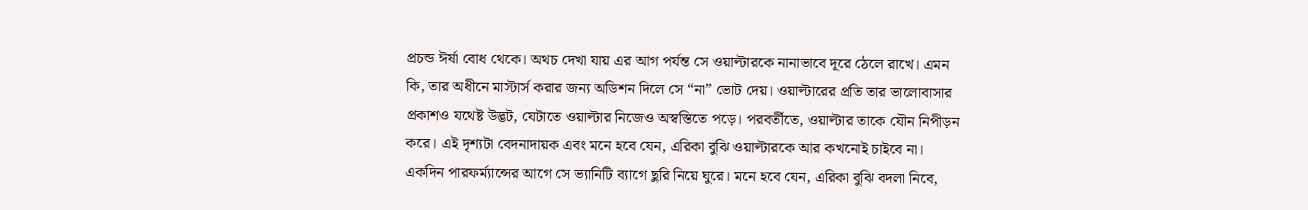প্রচন্ড ঈর্ষা বোধ থেকে। অথচ দেখা যায় এর আগ পর্যন্ত সে ওয়াল্টারকে নানাভাবে দূরে ঠেলে রাখে। এমন কি, তার অধীনে মাস্টার্স করার জন্য অডিশন দিলে সে “না” ভোট দেয়। ওয়াল্টারের প্রতি তার ভালোবাসার প্রকাশও যথেষ্ট উদ্ভট, যেটাতে ওয়াল্টার নিজেও অস্বস্তিতে পড়ে। পরবর্তীতে, ওয়াল্টার তাকে যৌন নিপীড়ন করে। এই দৃশ্যটা বেদনাদায়ক এবং মনে হবে যেন, এরিকা বুঝি ওয়াল্টারকে আর কখনোই চাইবে না। একদিন পারফর্ম্যান্সের আগে সে ভ্যানিটি ব্যাগে ছুরি নিয়ে ঘুরে। মনে হবে যেন, এরিকা বুঝি বদলা নিবে,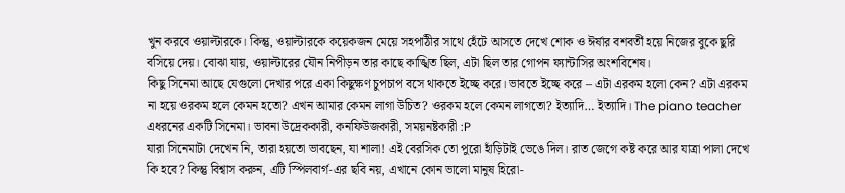খুন করবে ওয়াল্টারকে। কিন্তু, ওয়াল্টারকে কয়েকজন মেয়ে সহপাঠীর সাথে হেঁটে আসতে দেখে শোক ও ঈর্ষার বশবর্তী হয়ে নিজের বুকে ছুরি বসিয়ে দেয়। বোঝা যায়, ওয়াল্টারের যৌন নিপীড়ন তার কাছে কাঙ্খিত ছিল, এটা ছিল তার গোপন ফ্যান্টাসির অংশবিশেষ।
কিছু সিনেমা আছে যেগুলো দেখার পরে একা কিছুক্ষণ চুপচাপ বসে থাকতে ইচ্ছে করে। ভাবতে ইচ্ছে করে – এটা এরকম হলো কেন? এটা এরকম না হয়ে ওরকম হলে কেমন হতো? এখন আমার কেমন লাগা উচিত? ওরকম হলে কেমন লাগতো? ইত্যাদি… ইত্যাদি। The piano teacher এধরনের একটি সিনেমা। ভাবনা উদ্রেককারী, কনফিউজকারী, সময়নষ্টকারী :P
যারা সিনেমাটা দেখেন নি, তারা হয়তো ভাবছেন, যা শালা! এই বেরসিক তো পুরো হাঁড়িটাই ভেঙে দিল। রাত জেগে কষ্ট করে আর যাত্রা পালা দেখে কি হবে? কিন্তু বিশ্বাস করুন, এটি স্পিলবার্গ-এর ছবি নয়, এখানে কোন ভালো মানুষ হিরো-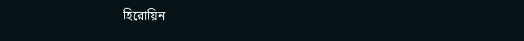হিরোয়িন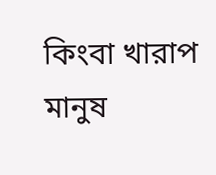কিংবা খারাপ মানুষ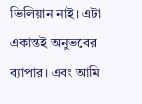ভিলিয়ান নাই। এটা একান্তই অনুভবের ব্যাপার। এবং আমি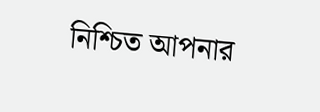নিশ্চিত আপনার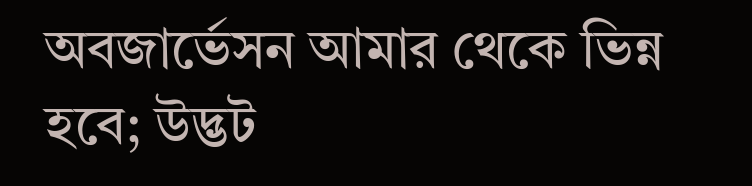অবজার্ভেসন আমার থেকে ভিন্ন হবে; উদ্ভট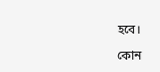হবে।

কোন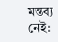মন্তব্য নেই: